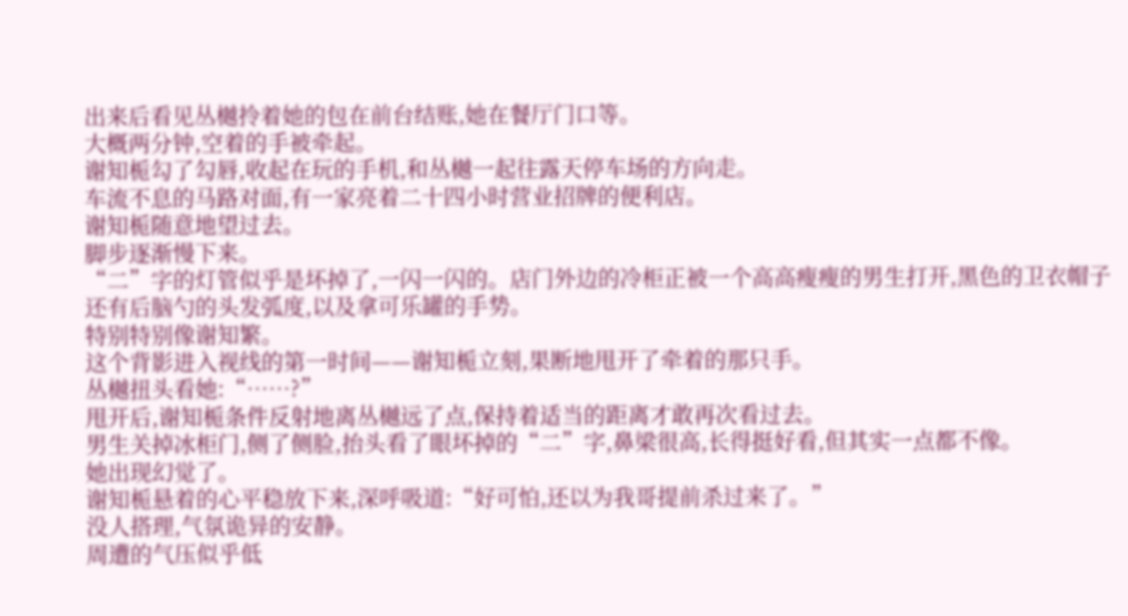出来后看见丛樾拎着她的包在前台结账,她在餐厅门口等。
大概两分钟,空着的手被牵起。
谢知栀勾了勾唇,收起在玩的手机,和丛樾一起往露天停车场的方向走。
车流不息的马路对面,有一家亮着二十四小时营业招牌的便利店。
谢知栀随意地望过去。
脚步逐渐慢下来。
“二”字的灯管似乎是坏掉了,一闪一闪的。店门外边的冷柜正被一个高高瘦瘦的男生打开,黑色的卫衣帽子还有后脑勺的头发弧度,以及拿可乐罐的手势。
特别特别像谢知繁。
这个背影进入视线的第一时间——谢知栀立刻,果断地甩开了牵着的那只手。
丛樾扭头看她:“……?”
甩开后,谢知栀条件反射地离丛樾远了点,保持着适当的距离才敢再次看过去。
男生关掉冰柜门,侧了侧脸,抬头看了眼坏掉的“二”字,鼻梁很高,长得挺好看,但其实一点都不像。
她出现幻觉了。
谢知栀悬着的心平稳放下来,深呼吸道:“好可怕,还以为我哥提前杀过来了。”
没人搭理,气氛诡异的安静。
周遭的气压似乎低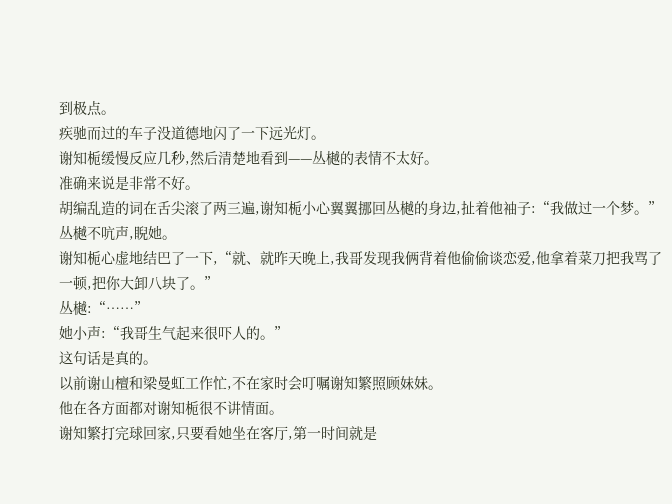到极点。
疾驰而过的车子没道德地闪了一下远光灯。
谢知栀缓慢反应几秒,然后清楚地看到——丛樾的表情不太好。
准确来说是非常不好。
胡编乱造的词在舌尖滚了两三遍,谢知栀小心翼翼挪回丛樾的身边,扯着他袖子:“我做过一个梦。”
丛樾不吭声,睨她。
谢知栀心虚地结巴了一下,“就、就昨天晚上,我哥发现我俩背着他偷偷谈恋爱,他拿着菜刀把我骂了一顿,把你大卸八块了。”
丛樾:“……”
她小声:“我哥生气起来很吓人的。”
这句话是真的。
以前谢山檀和梁曼虹工作忙,不在家时会叮嘱谢知繁照顾妹妹。
他在各方面都对谢知栀很不讲情面。
谢知繁打完球回家,只要看她坐在客厅,第一时间就是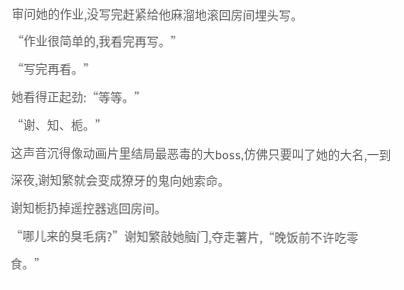审问她的作业,没写完赶紧给他麻溜地滚回房间埋头写。
“作业很简单的,我看完再写。”
“写完再看。”
她看得正起劲:“等等。”
“谢、知、栀。”
这声音沉得像动画片里结局最恶毒的大boss,仿佛只要叫了她的大名,一到深夜,谢知繁就会变成獠牙的鬼向她索命。
谢知栀扔掉遥控器逃回房间。
“哪儿来的臭毛病?”谢知繁敲她脑门,夺走薯片,“晚饭前不许吃零食。”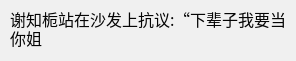谢知栀站在沙发上抗议:“下辈子我要当你姐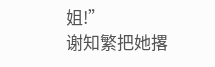姐!”
谢知繁把她撂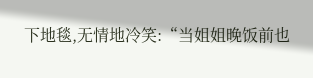下地毯,无情地冷笑:“当姐姐晚饭前也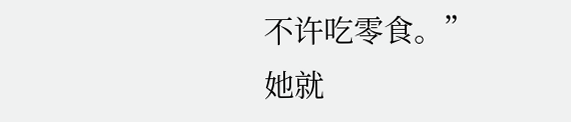不许吃零食。”
她就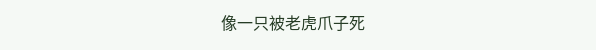像一只被老虎爪子死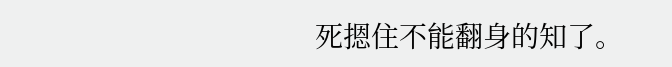死摁住不能翻身的知了。